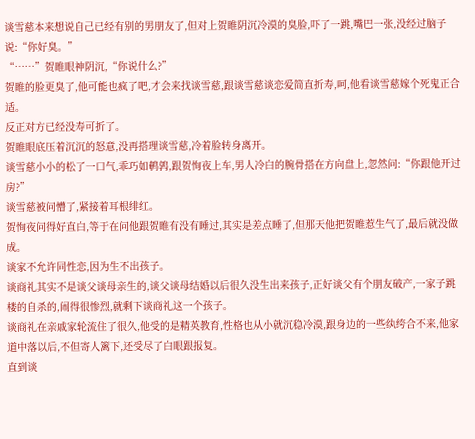谈雪慈本来想说自己已经有别的男朋友了,但对上贺睢阴沉冷漠的臭脸,吓了一跳,嘴巴一张,没经过脑子说:“你好臭。”
“……”贺睢眼神阴沉,“你说什么?”
贺睢的脸更臭了,他可能也疯了吧,才会来找谈雪慈,跟谈雪慈谈恋爱简直折寿,呵,他看谈雪慈嫁个死鬼正合适。
反正对方已经没寿可折了。
贺睢眼底压着沉沉的怒意,没再搭理谈雪慈,冷着脸转身离开。
谈雪慈小小的松了一口气,乖巧如鹌鹑,跟贺恂夜上车,男人冷白的腕骨搭在方向盘上,忽然问:“你跟他开过房?”
谈雪慈被问懵了,紧接着耳根绯红。
贺恂夜问得好直白,等于在问他跟贺睢有没有睡过,其实是差点睡了,但那天他把贺睢惹生气了,最后就没做成。
谈家不允许同性恋,因为生不出孩子。
谈商礼其实不是谈父谈母亲生的,谈父谈母结婚以后很久没生出来孩子,正好谈父有个朋友破产,一家子跳楼的自杀的,闹得很惨烈,就剩下谈商礼这一个孩子。
谈商礼在亲戚家轮流住了很久,他受的是精英教育,性格也从小就沉稳冷漠,跟身边的一些纨绔合不来,他家道中落以后,不但寄人篱下,还受尽了白眼跟报复。
直到谈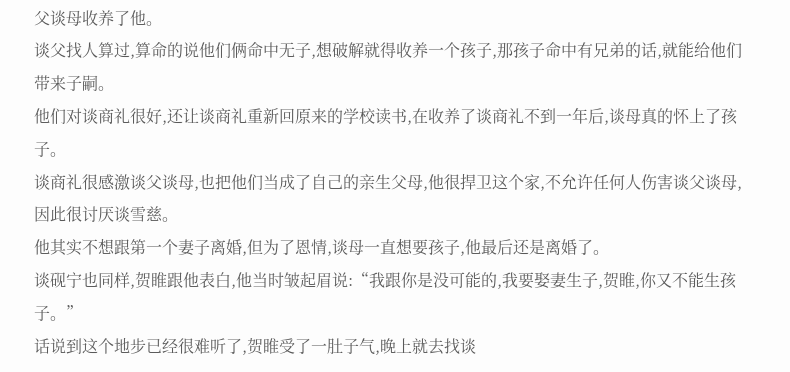父谈母收养了他。
谈父找人算过,算命的说他们俩命中无子,想破解就得收养一个孩子,那孩子命中有兄弟的话,就能给他们带来子嗣。
他们对谈商礼很好,还让谈商礼重新回原来的学校读书,在收养了谈商礼不到一年后,谈母真的怀上了孩子。
谈商礼很感激谈父谈母,也把他们当成了自己的亲生父母,他很捍卫这个家,不允许任何人伤害谈父谈母,因此很讨厌谈雪慈。
他其实不想跟第一个妻子离婚,但为了恩情,谈母一直想要孩子,他最后还是离婚了。
谈砚宁也同样,贺睢跟他表白,他当时皱起眉说:“我跟你是没可能的,我要娶妻生子,贺睢,你又不能生孩子。”
话说到这个地步已经很难听了,贺睢受了一肚子气,晚上就去找谈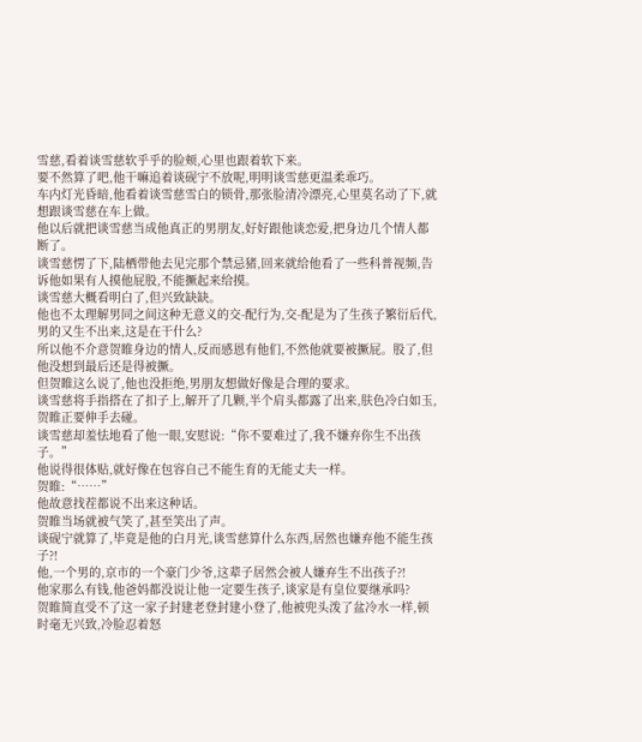雪慈,看着谈雪慈软乎乎的脸颊,心里也跟着软下来。
要不然算了吧,他干嘛追着谈砚宁不放呢,明明谈雪慈更温柔乖巧。
车内灯光昏暗,他看着谈雪慈雪白的锁骨,那张脸清冷漂亮,心里莫名动了下,就想跟谈雪慈在车上做。
他以后就把谈雪慈当成他真正的男朋友,好好跟他谈恋爱,把身边几个情人都断了。
谈雪慈愣了下,陆栖带他去见完那个禁忌猪,回来就给他看了一些科普视频,告诉他如果有人摸他屁股,不能撅起来给摸。
谈雪慈大概看明白了,但兴致缺缺。
他也不太理解男同之间这种无意义的交-配行为,交-配是为了生孩子繁衍后代,男的又生不出来,这是在干什么?
所以他不介意贺睢身边的情人,反而感恩有他们,不然他就要被撅屁。股了,但他没想到最后还是得被撅。
但贺睢这么说了,他也没拒绝,男朋友想做好像是合理的要求。
谈雪慈将手指搭在了扣子上,解开了几颗,半个肩头都露了出来,肤色冷白如玉,贺睢正要伸手去碰。
谈雪慈却羞怯地看了他一眼,安慰说:“你不要难过了,我不嫌弃你生不出孩子。”
他说得很体贴,就好像在包容自己不能生育的无能丈夫一样。
贺睢:“……”
他故意找茬都说不出来这种话。
贺睢当场就被气笑了,甚至笑出了声。
谈砚宁就算了,毕竟是他的白月光,谈雪慈算什么东西,居然也嫌弃他不能生孩子?!
他,一个男的,京市的一个豪门少爷,这辈子居然会被人嫌弃生不出孩子?!
他家那么有钱,他爸妈都没说让他一定要生孩子,谈家是有皇位要继承吗?
贺睢简直受不了这一家子封建老登封建小登了,他被兜头泼了盆冷水一样,顿时毫无兴致,冷脸忍着怒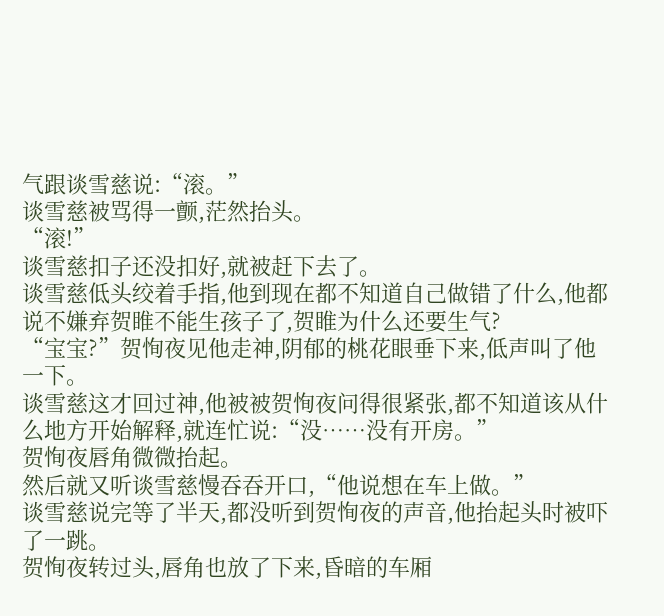气跟谈雪慈说:“滚。”
谈雪慈被骂得一颤,茫然抬头。
“滚!”
谈雪慈扣子还没扣好,就被赶下去了。
谈雪慈低头绞着手指,他到现在都不知道自己做错了什么,他都说不嫌弃贺睢不能生孩子了,贺睢为什么还要生气?
“宝宝?”贺恂夜见他走神,阴郁的桃花眼垂下来,低声叫了他一下。
谈雪慈这才回过神,他被被贺恂夜问得很紧张,都不知道该从什么地方开始解释,就连忙说:“没……没有开房。”
贺恂夜唇角微微抬起。
然后就又听谈雪慈慢吞吞开口,“他说想在车上做。”
谈雪慈说完等了半天,都没听到贺恂夜的声音,他抬起头时被吓了一跳。
贺恂夜转过头,唇角也放了下来,昏暗的车厢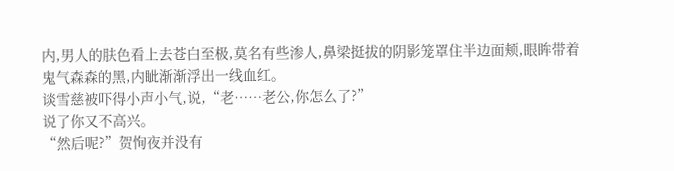内,男人的肤色看上去苍白至极,莫名有些渗人,鼻梁挺拔的阴影笼罩住半边面颊,眼眸带着鬼气森森的黑,内眦渐渐浮出一线血红。
谈雪慈被吓得小声小气,说,“老……老公,你怎么了?”
说了你又不高兴。
“然后呢?”贺恂夜并没有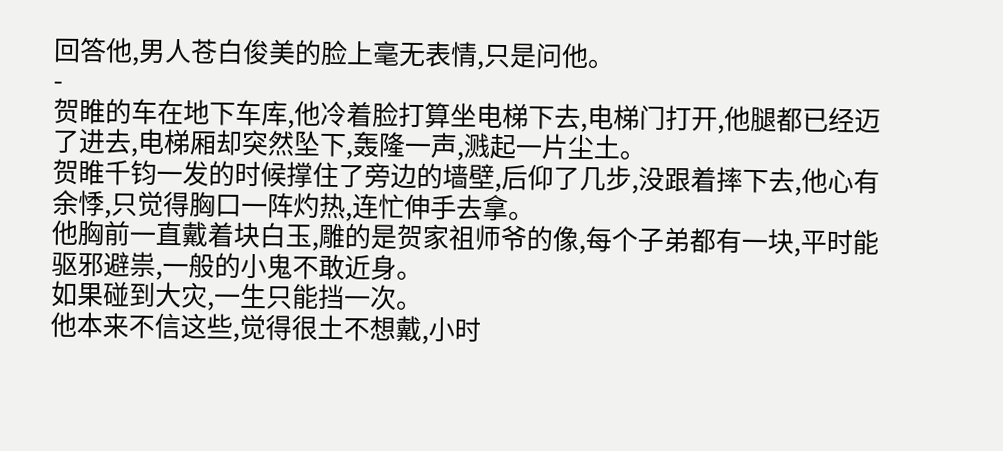回答他,男人苍白俊美的脸上毫无表情,只是问他。
-
贺睢的车在地下车库,他冷着脸打算坐电梯下去,电梯门打开,他腿都已经迈了进去,电梯厢却突然坠下,轰隆一声,溅起一片尘土。
贺睢千钧一发的时候撑住了旁边的墙壁,后仰了几步,没跟着摔下去,他心有余悸,只觉得胸口一阵灼热,连忙伸手去拿。
他胸前一直戴着块白玉,雕的是贺家祖师爷的像,每个子弟都有一块,平时能驱邪避祟,一般的小鬼不敢近身。
如果碰到大灾,一生只能挡一次。
他本来不信这些,觉得很土不想戴,小时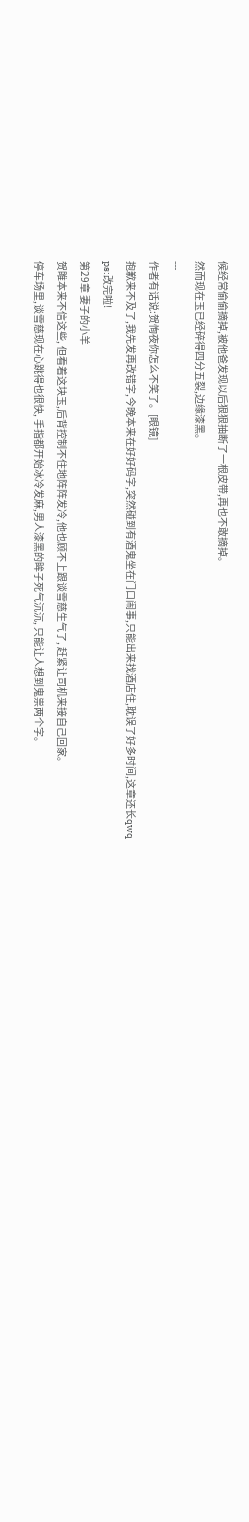候经常偷偷摘掉,被他爸发现以后狠狠抽断了一根皮带,再也不敢摘掉。
然而现在玉已经碎得四分五裂,边缘漆黑。
---
作者有话说:贺恂夜你怎么不笑了。[眼镜]
抱歉来不及了,我先发再改错字,今晚本来在好好码字,突然碰到有酒鬼坐在门口闹事,只能出来找酒店住,耽误了好多时间,这章还长qwq
ps:改完啦!
第29章 妻子的小羊
贺睢本来不信这些, 但看着这块玉,后背控制不住地阵阵发冷,他也顾不上跟谈雪慈生气了, 赶紧让司机来接自己回家。
停车场里,谈雪慈现在心跳得也很快, 手指都开始冰冷发麻,男人漆黑的眸子死气沉沉, 只能让人想到鬼祟两个字。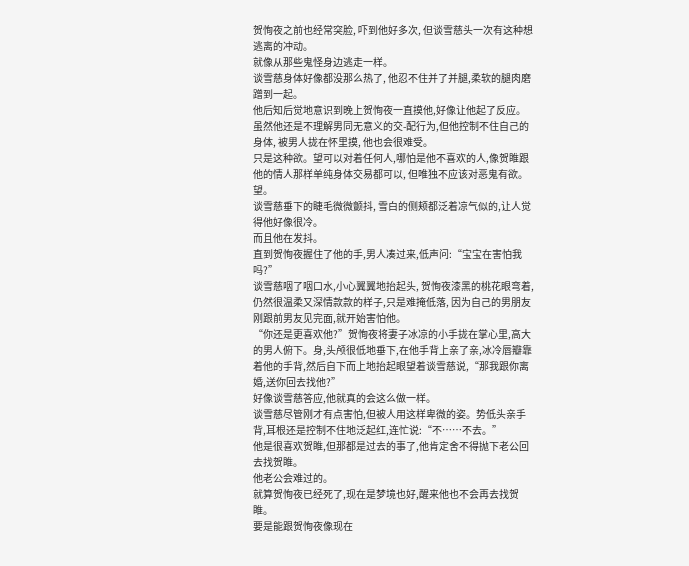贺恂夜之前也经常突脸, 吓到他好多次, 但谈雪慈头一次有这种想逃离的冲动。
就像从那些鬼怪身边逃走一样。
谈雪慈身体好像都没那么热了, 他忍不住并了并腿,柔软的腿肉磨蹭到一起。
他后知后觉地意识到晚上贺恂夜一直摸他,好像让他起了反应。
虽然他还是不理解男同无意义的交-配行为,但他控制不住自己的身体, 被男人拢在怀里摸, 他也会很难受。
只是这种欲。望可以对着任何人,哪怕是他不喜欢的人,像贺睢跟他的情人那样单纯身体交易都可以, 但唯独不应该对恶鬼有欲。望。
谈雪慈垂下的睫毛微微颤抖, 雪白的侧颊都泛着凉气似的,让人觉得他好像很冷。
而且他在发抖。
直到贺恂夜握住了他的手,男人凑过来,低声问:“宝宝在害怕我吗?”
谈雪慈咽了咽口水,小心翼翼地抬起头, 贺恂夜漆黑的桃花眼弯着,仍然很温柔又深情款款的样子,只是难掩低落, 因为自己的男朋友刚跟前男友见完面,就开始害怕他。
“你还是更喜欢他?”贺恂夜将妻子冰凉的小手拢在掌心里,高大的男人俯下。身,头颅很低地垂下,在他手背上亲了亲,冰冷唇瓣靠着他的手背,然后自下而上地抬起眼望着谈雪慈说,“那我跟你离婚,送你回去找他?”
好像谈雪慈答应,他就真的会这么做一样。
谈雪慈尽管刚才有点害怕,但被人用这样卑微的姿。势低头亲手背,耳根还是控制不住地泛起红,连忙说:“不……不去。”
他是很喜欢贺睢,但那都是过去的事了,他肯定舍不得抛下老公回去找贺睢。
他老公会难过的。
就算贺恂夜已经死了,现在是梦境也好,醒来他也不会再去找贺睢。
要是能跟贺恂夜像现在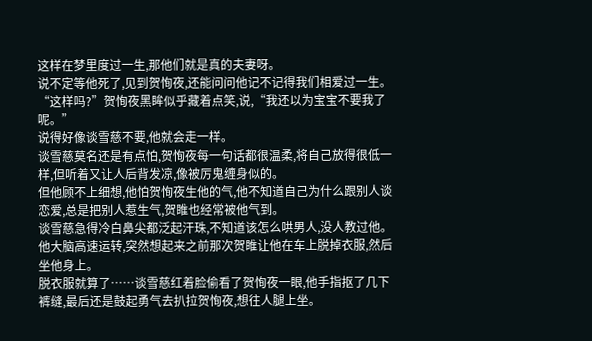这样在梦里度过一生,那他们就是真的夫妻呀。
说不定等他死了,见到贺恂夜,还能问问他记不记得我们相爱过一生。
“这样吗?”贺恂夜黑眸似乎藏着点笑,说,“我还以为宝宝不要我了呢。”
说得好像谈雪慈不要,他就会走一样。
谈雪慈莫名还是有点怕,贺恂夜每一句话都很温柔,将自己放得很低一样,但听着又让人后背发凉,像被厉鬼缠身似的。
但他顾不上细想,他怕贺恂夜生他的气,他不知道自己为什么跟别人谈恋爱,总是把别人惹生气,贺睢也经常被他气到。
谈雪慈急得冷白鼻尖都泛起汗珠,不知道该怎么哄男人,没人教过他。
他大脑高速运转,突然想起来之前那次贺睢让他在车上脱掉衣服,然后坐他身上。
脱衣服就算了……谈雪慈红着脸偷看了贺恂夜一眼,他手指抠了几下裤缝,最后还是鼓起勇气去扒拉贺恂夜,想往人腿上坐。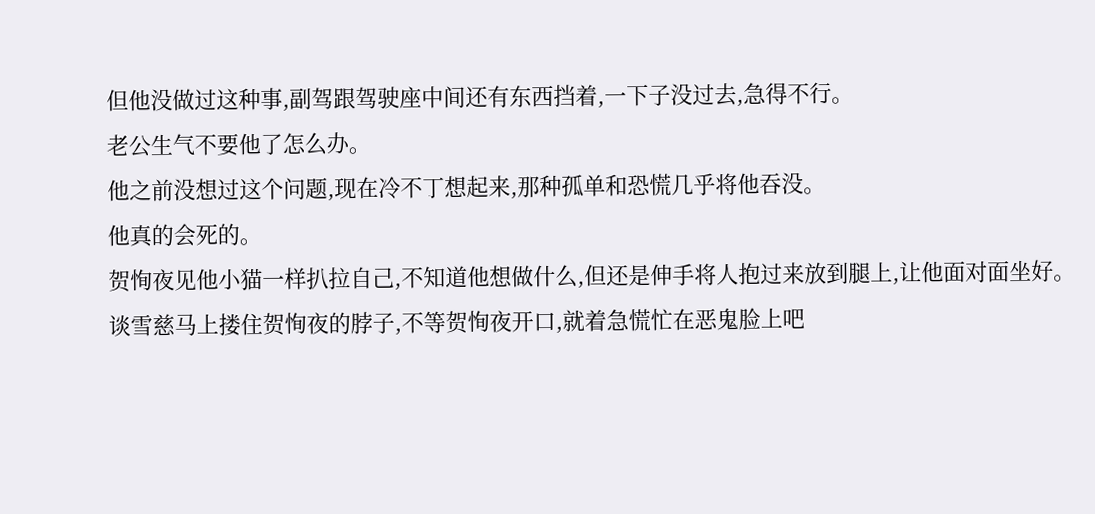但他没做过这种事,副驾跟驾驶座中间还有东西挡着,一下子没过去,急得不行。
老公生气不要他了怎么办。
他之前没想过这个问题,现在冷不丁想起来,那种孤单和恐慌几乎将他吞没。
他真的会死的。
贺恂夜见他小猫一样扒拉自己,不知道他想做什么,但还是伸手将人抱过来放到腿上,让他面对面坐好。
谈雪慈马上搂住贺恂夜的脖子,不等贺恂夜开口,就着急慌忙在恶鬼脸上吧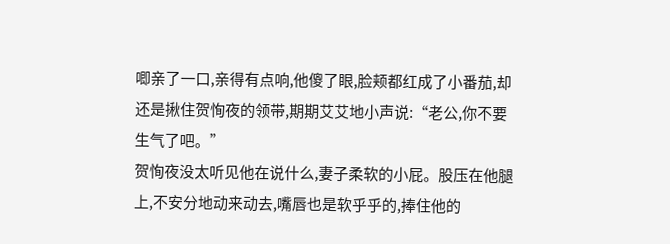唧亲了一口,亲得有点响,他傻了眼,脸颊都红成了小番茄,却还是揪住贺恂夜的领带,期期艾艾地小声说:“老公,你不要生气了吧。”
贺恂夜没太听见他在说什么,妻子柔软的小屁。股压在他腿上,不安分地动来动去,嘴唇也是软乎乎的,捧住他的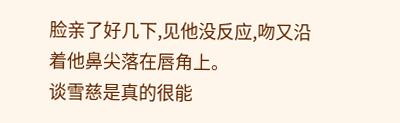脸亲了好几下,见他没反应,吻又沿着他鼻尖落在唇角上。
谈雪慈是真的很能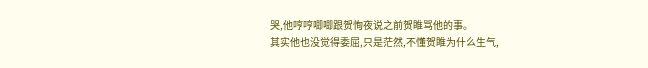哭,他哼哼唧唧跟贺恂夜说之前贺睢骂他的事。
其实他也没觉得委屈,只是茫然,不懂贺睢为什么生气,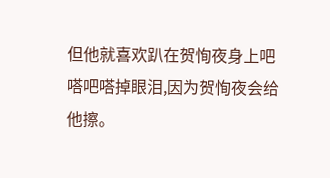但他就喜欢趴在贺恂夜身上吧嗒吧嗒掉眼泪,因为贺恂夜会给他擦。